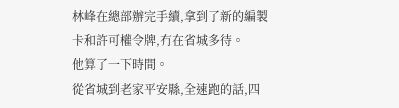林峰在總部辦完手續,拿到了新的編製卡和許可權令牌,冇在省城多待。
他算了一下時間。
從省城到老家平安縣,全速跑的話,四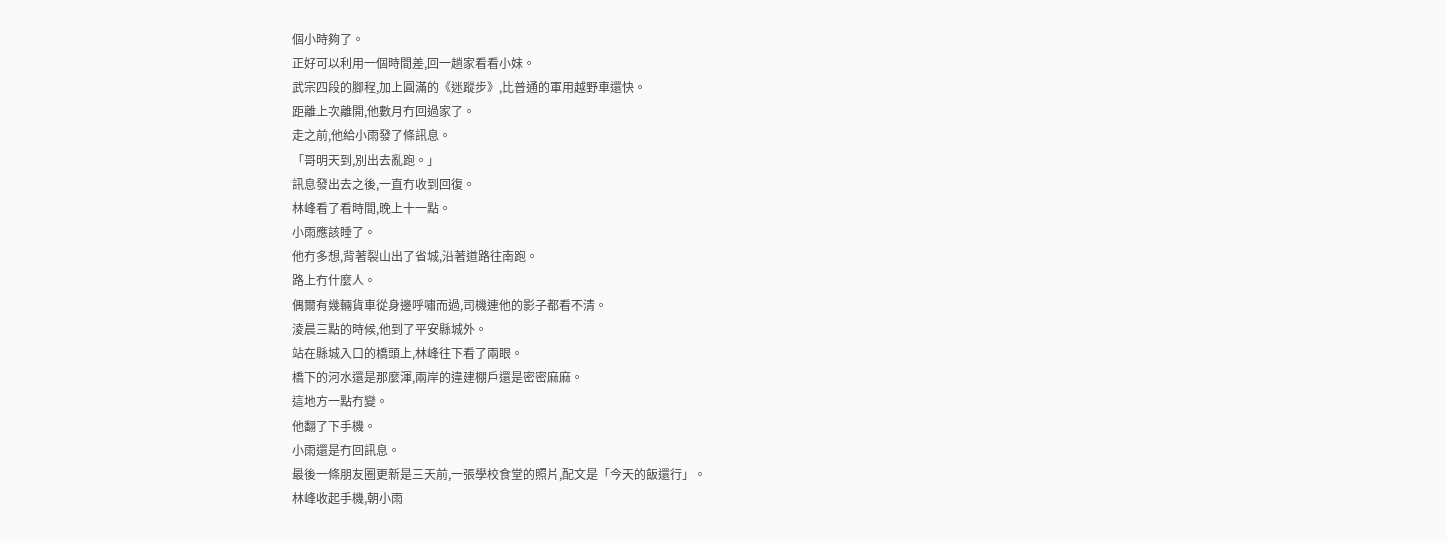個小時夠了。
正好可以利用一個時間差,回一趟家看看小妹。
武宗四段的腳程,加上圓滿的《迷蹤步》,比普通的軍用越野車還快。
距離上次離開,他數月冇回過家了。
走之前,他給小雨發了條訊息。
「哥明天到,別出去亂跑。」
訊息發出去之後,一直冇收到回復。
林峰看了看時間,晚上十一點。
小雨應該睡了。
他冇多想,背著裂山出了省城,沿著道路往南跑。
路上冇什麼人。
偶爾有幾輛貨車從身邊呼嘯而過,司機連他的影子都看不清。
淩晨三點的時候,他到了平安縣城外。
站在縣城入口的橋頭上,林峰往下看了兩眼。
橋下的河水還是那麼渾,兩岸的違建棚戶還是密密麻麻。
這地方一點冇變。
他翻了下手機。
小雨還是冇回訊息。
最後一條朋友圈更新是三天前,一張學校食堂的照片,配文是「今天的飯還行」。
林峰收起手機,朝小雨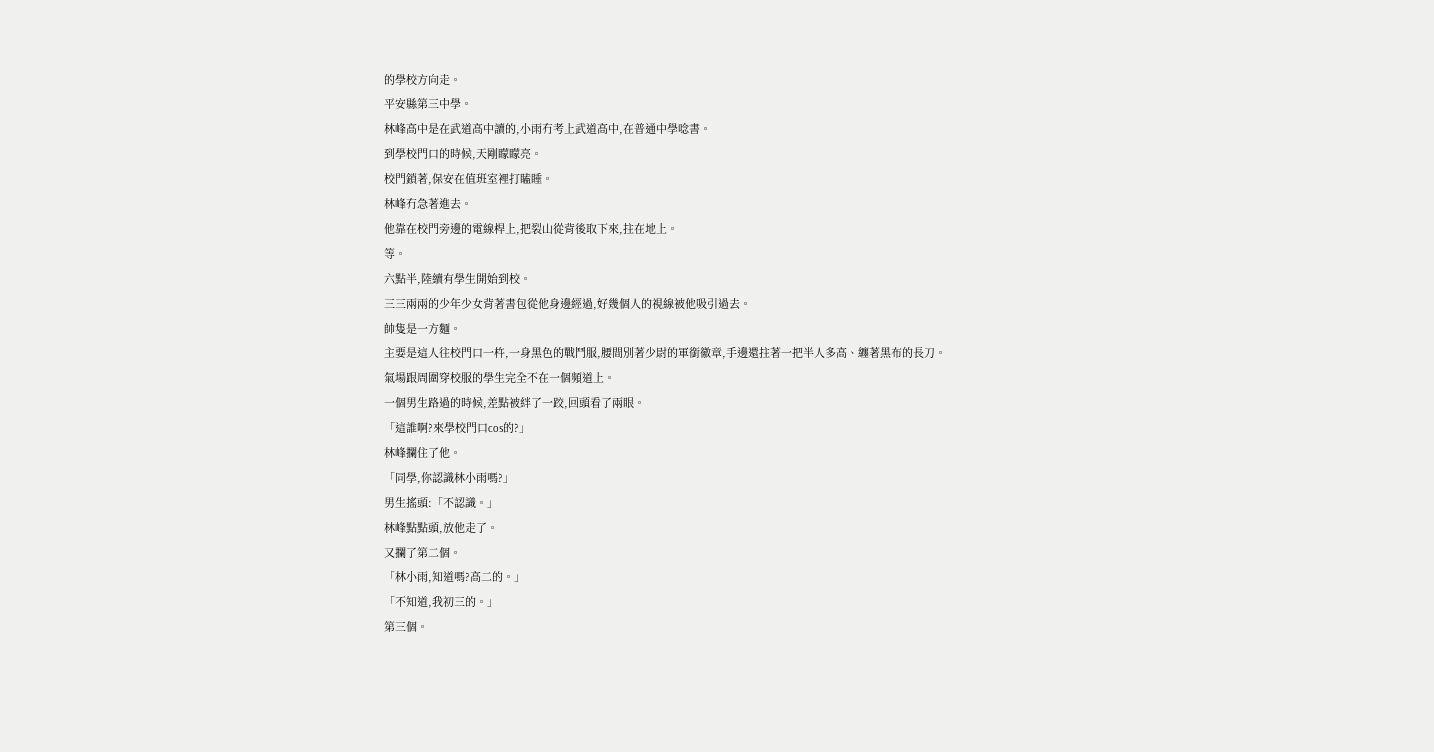的學校方向走。
平安縣第三中學。
林峰高中是在武道高中讀的,小雨冇考上武道高中,在普通中學唸書。
到學校門口的時候,天剛矇矇亮。
校門鎖著,保安在值班室裡打瞌睡。
林峰冇急著進去。
他靠在校門旁邊的電線桿上,把裂山從背後取下來,拄在地上。
等。
六點半,陸續有學生開始到校。
三三兩兩的少年少女背著書包從他身邊經過,好幾個人的視線被他吸引過去。
帥隻是一方麵。
主要是這人往校門口一杵,一身黑色的戰鬥服,腰間別著少尉的軍銜徽章,手邊還拄著一把半人多高、纏著黑布的長刀。
氣場跟周圍穿校服的學生完全不在一個頻道上。
一個男生路過的時候,差點被絆了一跤,回頭看了兩眼。
「這誰啊?來學校門口cos的?」
林峰攔住了他。
「同學,你認識林小雨嗎?」
男生搖頭:「不認識。」
林峰點點頭,放他走了。
又攔了第二個。
「林小雨,知道嗎?高二的。」
「不知道,我初三的。」
第三個。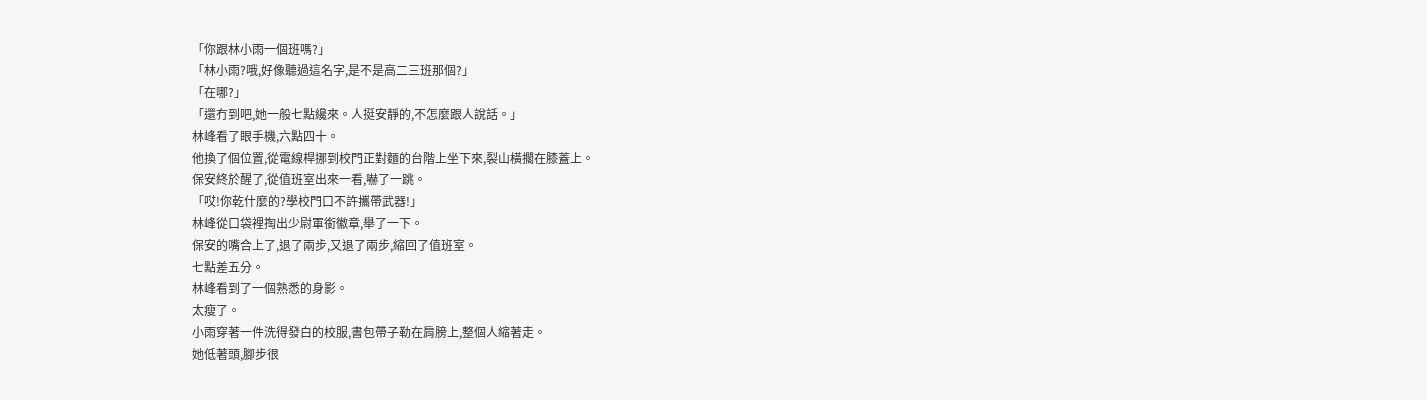「你跟林小雨一個班嗎?」
「林小雨?哦,好像聽過這名字,是不是高二三班那個?」
「在哪?」
「還冇到吧,她一般七點纔來。人挺安靜的,不怎麼跟人說話。」
林峰看了眼手機,六點四十。
他換了個位置,從電線桿挪到校門正對麵的台階上坐下來,裂山橫擱在膝蓋上。
保安終於醒了,從值班室出來一看,嚇了一跳。
「哎!你乾什麼的?學校門口不許攜帶武器!」
林峰從口袋裡掏出少尉軍銜徽章,舉了一下。
保安的嘴合上了,退了兩步,又退了兩步,縮回了值班室。
七點差五分。
林峰看到了一個熟悉的身影。
太瘦了。
小雨穿著一件洗得發白的校服,書包帶子勒在肩膀上,整個人縮著走。
她低著頭,腳步很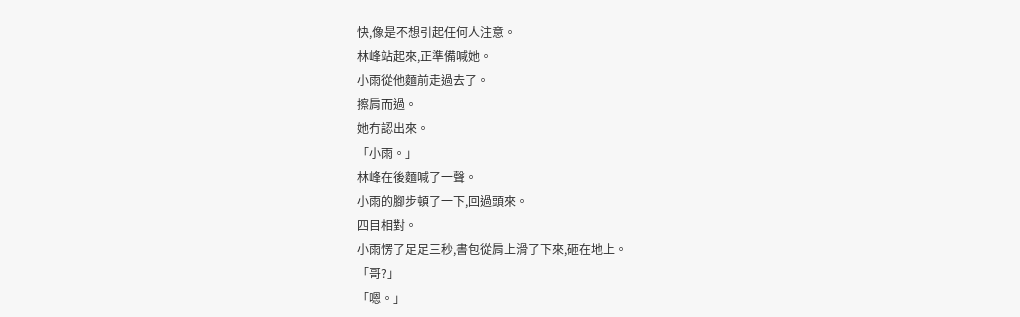快,像是不想引起任何人注意。
林峰站起來,正準備喊她。
小雨從他麵前走過去了。
擦肩而過。
她冇認出來。
「小雨。」
林峰在後麵喊了一聲。
小雨的腳步頓了一下,回過頭來。
四目相對。
小雨愣了足足三秒,書包從肩上滑了下來,砸在地上。
「哥?」
「嗯。」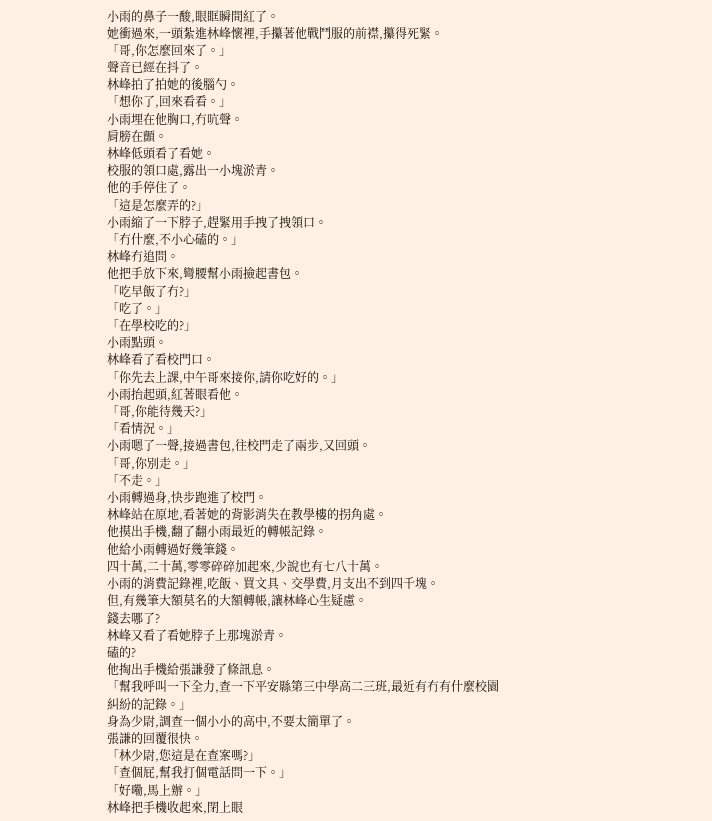小雨的鼻子一酸,眼眶瞬間紅了。
她衝過來,一頭紮進林峰懷裡,手攥著他戰鬥服的前襟,攥得死緊。
「哥,你怎麼回來了。」
聲音已經在抖了。
林峰拍了拍她的後腦勺。
「想你了,回來看看。」
小雨埋在他胸口,冇吭聲。
肩膀在顫。
林峰低頭看了看她。
校服的領口處,露出一小塊淤青。
他的手停住了。
「這是怎麼弄的?」
小雨縮了一下脖子,趕緊用手拽了拽領口。
「冇什麼,不小心磕的。」
林峰冇追問。
他把手放下來,彎腰幫小雨撿起書包。
「吃早飯了冇?」
「吃了。」
「在學校吃的?」
小雨點頭。
林峰看了看校門口。
「你先去上課,中午哥來接你,請你吃好的。」
小雨抬起頭,紅著眼看他。
「哥,你能待幾天?」
「看情況。」
小雨嗯了一聲,接過書包,往校門走了兩步,又回頭。
「哥,你別走。」
「不走。」
小雨轉過身,快步跑進了校門。
林峰站在原地,看著她的背影消失在教學樓的拐角處。
他摸出手機,翻了翻小雨最近的轉帳記錄。
他給小雨轉過好幾筆錢。
四十萬,二十萬,零零碎碎加起來,少說也有七八十萬。
小雨的消費記錄裡,吃飯、買文具、交學費,月支出不到四千塊。
但,有幾筆大額莫名的大額轉帳,讓林峰心生疑慮。
錢去哪了?
林峰又看了看她脖子上那塊淤青。
磕的?
他掏出手機給張謙發了條訊息。
「幫我呼叫一下全力,查一下平安縣第三中學高二三班,最近有冇有什麼校園糾紛的記錄。」
身為少尉,調查一個小小的高中,不要太簡單了。
張謙的回覆很快。
「林少尉,您這是在查案嗎?」
「查個屁,幫我打個電話問一下。」
「好嘞,馬上辦。」
林峰把手機收起來,閉上眼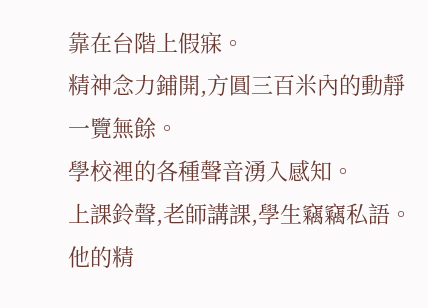靠在台階上假寐。
精神念力鋪開,方圓三百米內的動靜一覽無餘。
學校裡的各種聲音湧入感知。
上課鈴聲,老師講課,學生竊竊私語。
他的精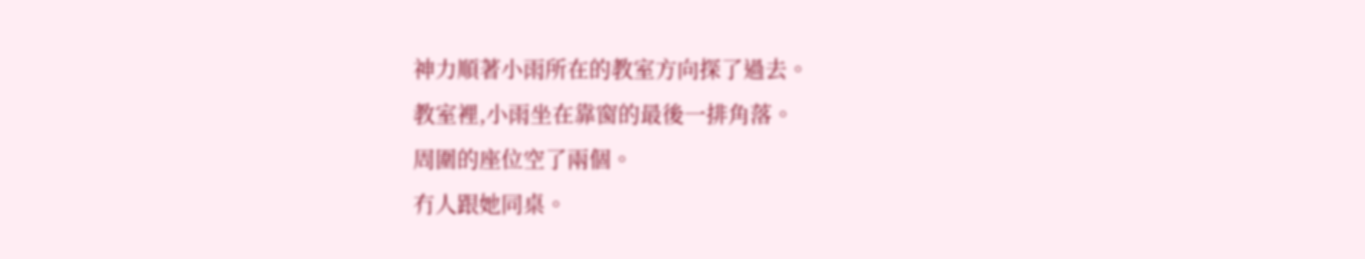神力順著小雨所在的教室方向探了過去。
教室裡,小雨坐在靠窗的最後一排角落。
周圍的座位空了兩個。
冇人跟她同桌。